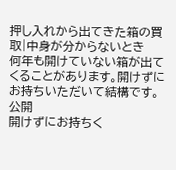押し入れから出てきた箱の買取|中身が分からないとき
何年も開けていない箱が出てくることがあります。開けずにお持ちいただいて結構です。
公開
開けずにお持ちく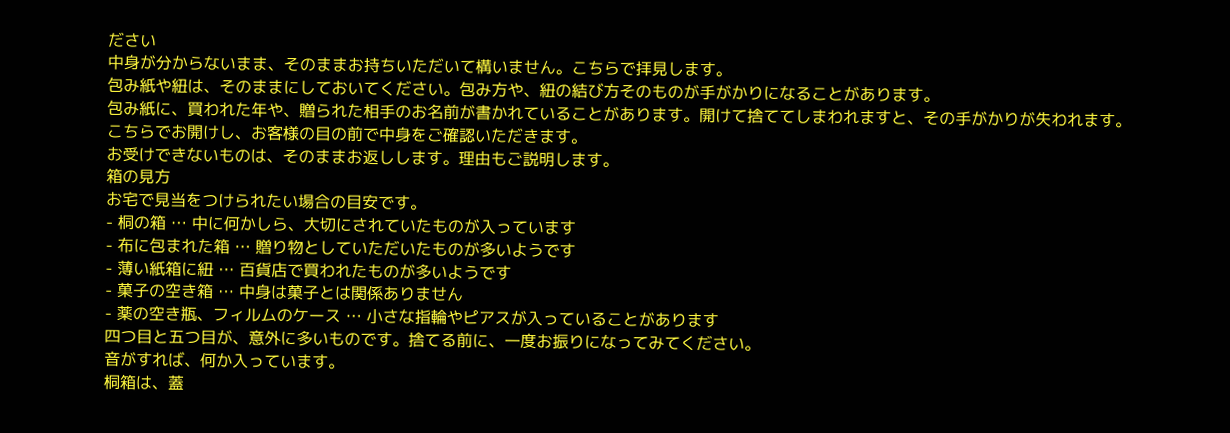ださい
中身が分からないまま、そのままお持ちいただいて構いません。こちらで拝見します。
包み紙や紐は、そのままにしておいてください。包み方や、紐の結び方そのものが手がかりになることがあります。
包み紙に、買われた年や、贈られた相手のお名前が書かれていることがあります。開けて捨ててしまわれますと、その手がかりが失われます。
こちらでお開けし、お客様の目の前で中身をご確認いただきます。
お受けできないものは、そのままお返しします。理由もご説明します。
箱の見方
お宅で見当をつけられたい場合の目安です。
- 桐の箱 … 中に何かしら、大切にされていたものが入っています
- 布に包まれた箱 … 贈り物としていただいたものが多いようです
- 薄い紙箱に紐 … 百貨店で買われたものが多いようです
- 菓子の空き箱 … 中身は菓子とは関係ありません
- 薬の空き瓶、フィルムのケース … 小さな指輪やピアスが入っていることがあります
四つ目と五つ目が、意外に多いものです。捨てる前に、一度お振りになってみてください。
音がすれば、何か入っています。
桐箱は、蓋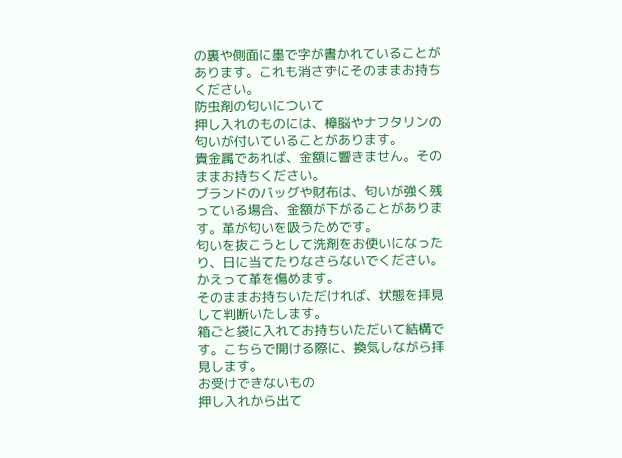の裏や側面に墨で字が書かれていることがあります。これも消さずにそのままお持ちください。
防虫剤の匂いについて
押し入れのものには、樟脳やナフタリンの匂いが付いていることがあります。
貴金属であれば、金額に響きません。そのままお持ちください。
ブランドのバッグや財布は、匂いが強く残っている場合、金額が下がることがあります。革が匂いを吸うためです。
匂いを抜こうとして洗剤をお使いになったり、日に当てたりなさらないでください。かえって革を傷めます。
そのままお持ちいただければ、状態を拝見して判断いたします。
箱ごと袋に入れてお持ちいただいて結構です。こちらで開ける際に、換気しながら拝見します。
お受けできないもの
押し入れから出て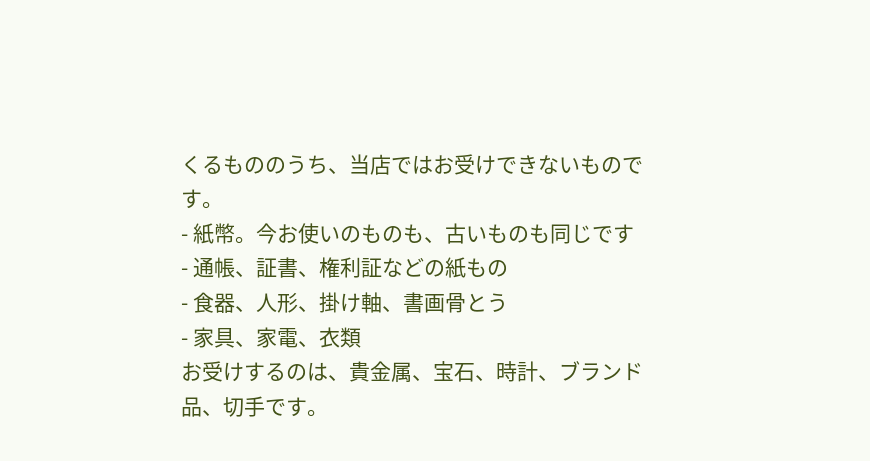くるもののうち、当店ではお受けできないものです。
- 紙幣。今お使いのものも、古いものも同じです
- 通帳、証書、権利証などの紙もの
- 食器、人形、掛け軸、書画骨とう
- 家具、家電、衣類
お受けするのは、貴金属、宝石、時計、ブランド品、切手です。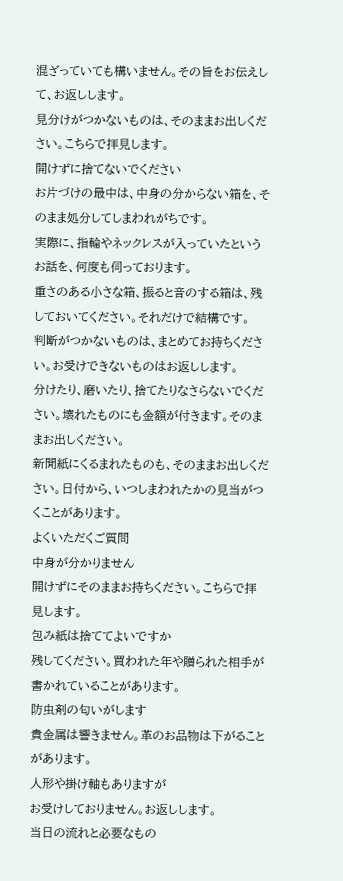混ざっていても構いません。その旨をお伝えして、お返しします。
見分けがつかないものは、そのままお出しください。こちらで拝見します。
開けずに捨てないでください
お片づけの最中は、中身の分からない箱を、そのまま処分してしまわれがちです。
実際に、指輪やネックレスが入っていたというお話を、何度も伺っております。
重さのある小さな箱、振ると音のする箱は、残しておいてください。それだけで結構です。
判断がつかないものは、まとめてお持ちください。お受けできないものはお返しします。
分けたり、磨いたり、捨てたりなさらないでください。壊れたものにも金額が付きます。そのままお出しください。
新聞紙にくるまれたものも、そのままお出しください。日付から、いつしまわれたかの見当がつくことがあります。
よくいただくご質問
中身が分かりません
開けずにそのままお持ちください。こちらで拝見します。
包み紙は捨ててよいですか
残してください。買われた年や贈られた相手が書かれていることがあります。
防虫剤の匂いがします
貴金属は響きません。革のお品物は下がることがあります。
人形や掛け軸もありますが
お受けしておりません。お返しします。
当日の流れと必要なもの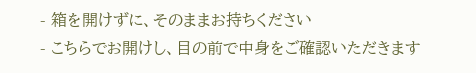- 箱を開けずに、そのままお持ちください
- こちらでお開けし、目の前で中身をご確認いただきます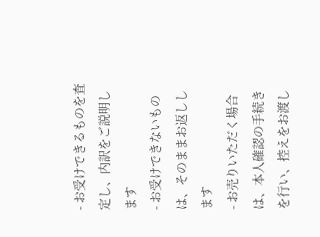- お受けできるものを査定し、内訳をご説明します
- お受けできないものは、そのままお返しします
- お売りいただく場合は、本人確認の手続きを行い、控えをお渡し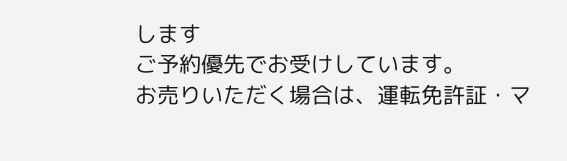します
ご予約優先でお受けしています。
お売りいただく場合は、運転免許証・マ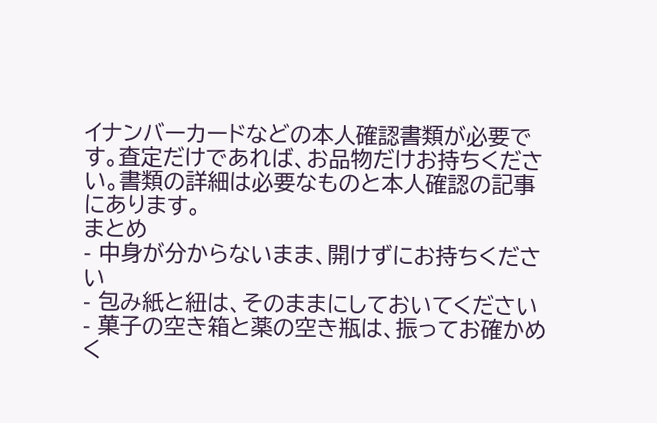イナンバーカードなどの本人確認書類が必要です。査定だけであれば、お品物だけお持ちください。書類の詳細は必要なものと本人確認の記事にあります。
まとめ
- 中身が分からないまま、開けずにお持ちください
- 包み紙と紐は、そのままにしておいてください
- 菓子の空き箱と薬の空き瓶は、振ってお確かめく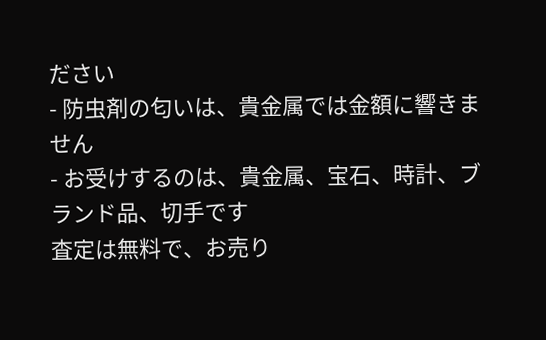ださい
- 防虫剤の匂いは、貴金属では金額に響きません
- お受けするのは、貴金属、宝石、時計、ブランド品、切手です
査定は無料で、お売り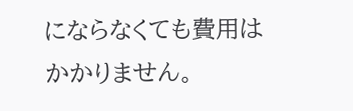にならなくても費用はかかりません。